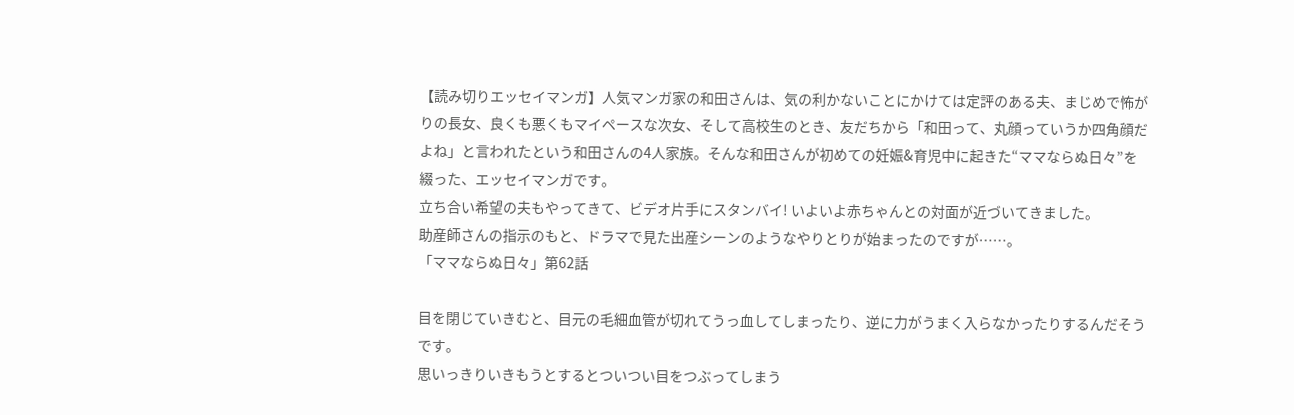【読み切りエッセイマンガ】人気マンガ家の和田さんは、気の利かないことにかけては定評のある夫、まじめで怖がりの長女、良くも悪くもマイペースな次女、そして高校生のとき、友だちから「和田って、丸顔っていうか四角顔だよね」と言われたという和田さんの4人家族。そんな和田さんが初めての妊娠&育児中に起きた“ママならぬ日々”を綴った、エッセイマンガです。
立ち合い希望の夫もやってきて、ビデオ片手にスタンバイ! いよいよ赤ちゃんとの対面が近づいてきました。
助産師さんの指示のもと、ドラマで見た出産シーンのようなやりとりが始まったのですが……。
「ママならぬ日々」第62話

目を閉じていきむと、目元の毛細血管が切れてうっ血してしまったり、逆に力がうまく入らなかったりするんだそうです。
思いっきりいきもうとするとついつい目をつぶってしまう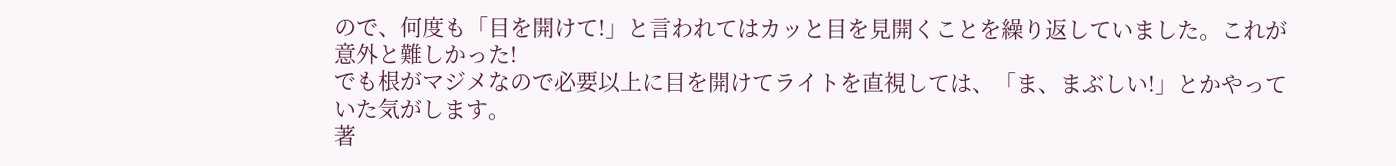ので、何度も「目を開けて!」と言われてはカッと目を見開くことを繰り返していました。これが意外と難しかった!
でも根がマジメなので必要以上に目を開けてライトを直視しては、「ま、まぶしい!」とかやっていた気がします。
著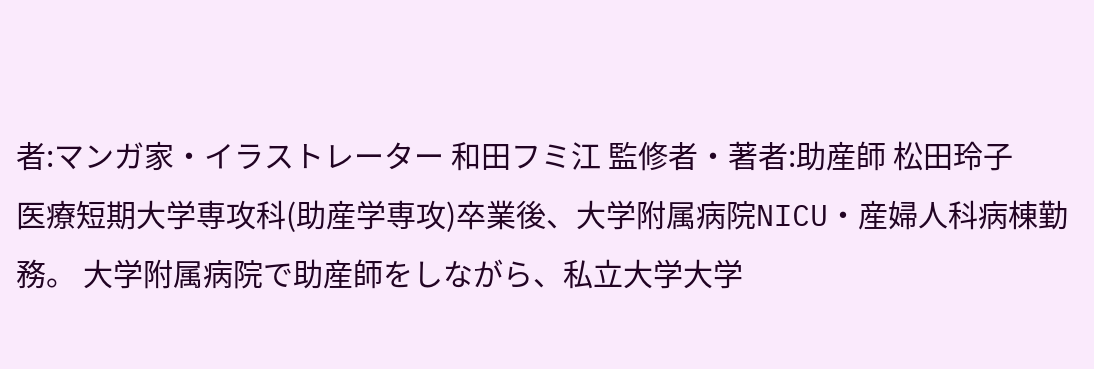者:マンガ家・イラストレーター 和田フミ江 監修者・著者:助産師 松田玲子
医療短期大学専攻科(助産学専攻)卒業後、大学附属病院NICU・産婦人科病棟勤務。 大学附属病院で助産師をしながら、私立大学大学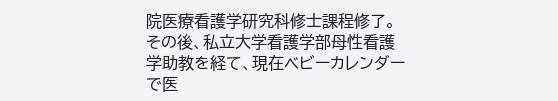院医療看護学研究科修士課程修了。その後、私立大学看護学部母性看護学助教を経て、現在ベビーカレンダーで医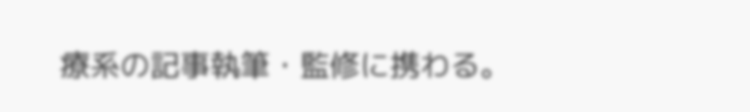療系の記事執筆・監修に携わる。